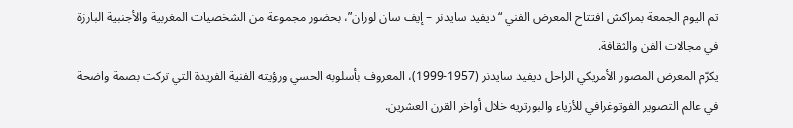تم اليوم الجمعة بمراكش افتتاح المعرض الفني “ديفيد سايدنر – إيف سان لوران”، بحضور مجموعة من الشخصيات المغربية والأجنبية البارزة في مجالات الفن والثقافة.
يكرّم المعرض المصور الأمريكي الراحل ديفيد سايدنر (1957-1999)، المعروف بأسلوبه الحسي ورؤيته الفنية الفريدة التي تركت بصمة واضحة في عالم التصوير الفوتوغرافي للأزياء والبورتريه خلال أواخر القرن العشرين.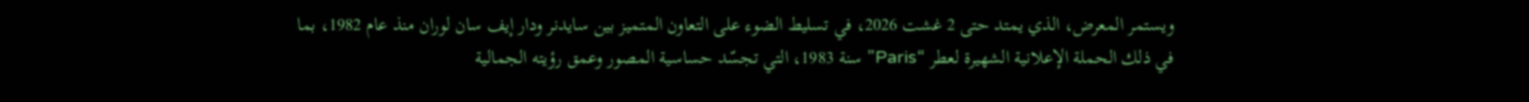ويستمر المعرض، الذي يمتد حتى 2 غشت 2026، في تسليط الضوء على التعاون المتميز بين سايدنر ودار إيف سان لوران منذ عام 1982، بما في ذلك الحملة الإعلانية الشهيرة لعطر “Paris” سنة 1983، التي تجسّد حساسية المصور وعمق رؤيته الجمالية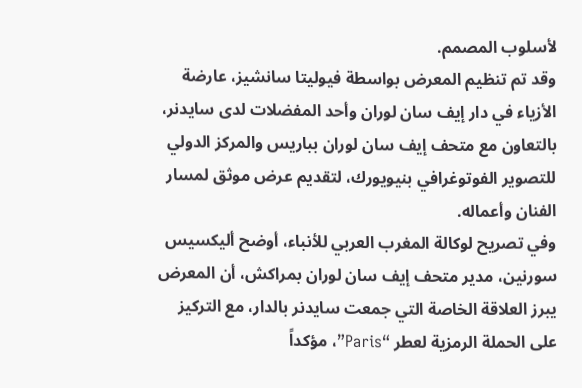لأسلوب المصمم.
وقد تم تنظيم المعرض بواسطة فيوليتا سانشيز، عارضة الأزياء في دار إيف سان لوران وأحد المفضلات لدى سايدنر، بالتعاون مع متحف إيف سان لوران بباريس والمركز الدولي للتصوير الفوتوغرافي بنيويورك، لتقديم عرض موثق لمسار الفنان وأعماله.
وفي تصريح لوكالة المغرب العربي للأنباء، أوضح أليكسيس سورنين، مدير متحف إيف سان لوران بمراكش، أن المعرض يبرز العلاقة الخاصة التي جمعت سايدنر بالدار، مع التركيز على الحملة الرمزية لعطر “Paris”، مؤكداً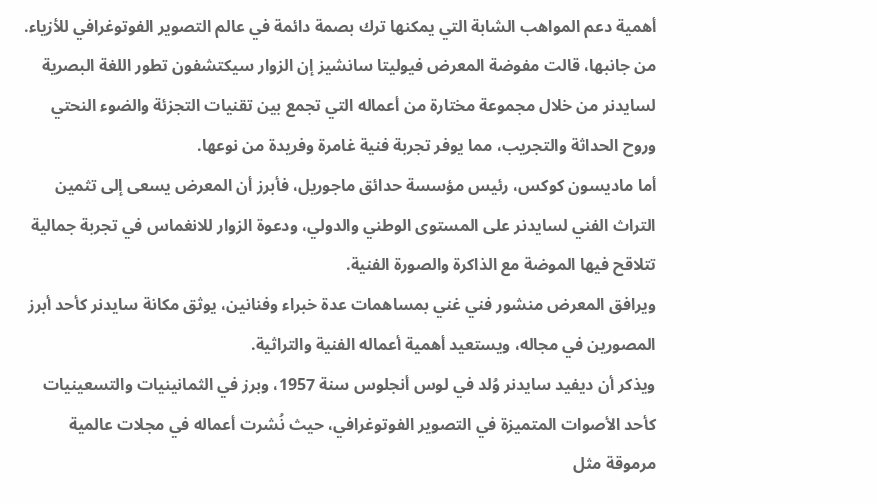أهمية دعم المواهب الشابة التي يمكنها ترك بصمة دائمة في عالم التصوير الفوتوغرافي للأزياء.
من جانبها، قالت مفوضة المعرض فيوليتا سانشيز إن الزوار سيكتشفون تطور اللغة البصرية لسايدنر من خلال مجموعة مختارة من أعماله التي تجمع بين تقنيات التجزئة والضوء النحتي وروح الحداثة والتجريب، مما يوفر تجربة فنية غامرة وفريدة من نوعها.
أما ماديسون كوكس، رئيس مؤسسة حدائق ماجوريل، فأبرز أن المعرض يسعى إلى تثمين التراث الفني لسايدنر على المستوى الوطني والدولي، ودعوة الزوار للانغماس في تجربة جمالية تتلاقح فيها الموضة مع الذاكرة والصورة الفنية.
ويرافق المعرض منشور فني غني بمساهمات عدة خبراء وفنانين، يوثق مكانة سايدنر كأحد أبرز المصورين في مجاله، ويستعيد أهمية أعماله الفنية والتراثية.
ويذكر أن ديفيد سايدنر وُلد في لوس أنجلوس سنة 1957، وبرز في الثمانينيات والتسعينيات كأحد الأصوات المتميزة في التصوير الفوتوغرافي، حيث نُشرت أعماله في مجلات عالمية مرموقة مثل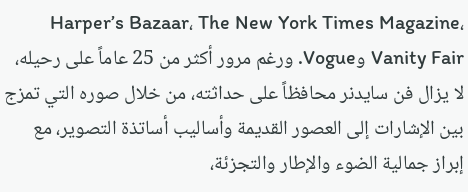Harper’s Bazaar، The New York Times Magazine، Vanity Fair وVogue. ورغم مرور أكثر من 25 عاماً على رحيله، لا يزال فن سايدنر محافظاً على حداثته، من خلال صوره التي تمزج بين الإشارات إلى العصور القديمة وأساليب أساتذة التصوير، مع إبراز جمالية الضوء والإطار والتجزئة،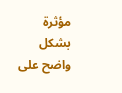مؤثرة بشكل واضح على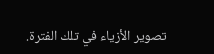تصوير الأزياء في تلك الفترة.